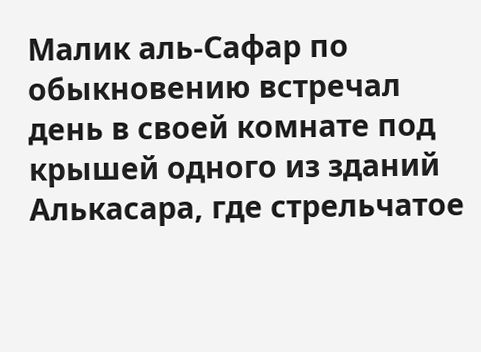Малик аль-Сафар по обыкновению встречал день в своей комнате под крышей одного из зданий Алькасара, где стрельчатое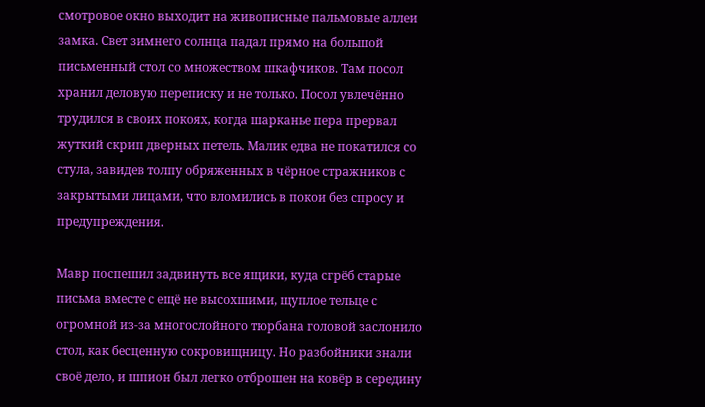смотровое окно выходит на живописные пальмовые аллеи замка. Свет зимнего солнца падал прямо на большой письменный стол со множеством шкафчиков. Там посол хранил деловую переписку и не только. Посол увлечённо трудился в своих покоях, когда шарканье пера прервал жуткий скрип дверных петель. Малик едва не покатился со стула, завидев толпу обряженных в чёрное стражников с закрытыми лицами, что вломились в покои без спросу и предупреждения.

Мавр поспешил задвинуть все ящики, куда сгрёб старые письма вместе с ещё не высохшими, щуплое тельце с огромной из-за многослойного тюрбана головой заслонило стол, как бесценную сокровищницу. Но разбойники знали своё дело, и шпион был легко отброшен на ковёр в середину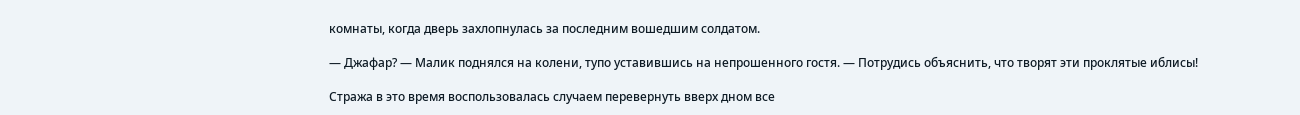комнаты, когда дверь захлопнулась за последним вошедшим солдатом.

— Джафар? — Малик поднялся на колени, тупо уставившись на непрошенного гостя. — Потрудись объяснить, что творят эти проклятые иблисы!

Стража в это время воспользовалась случаем перевернуть вверх дном все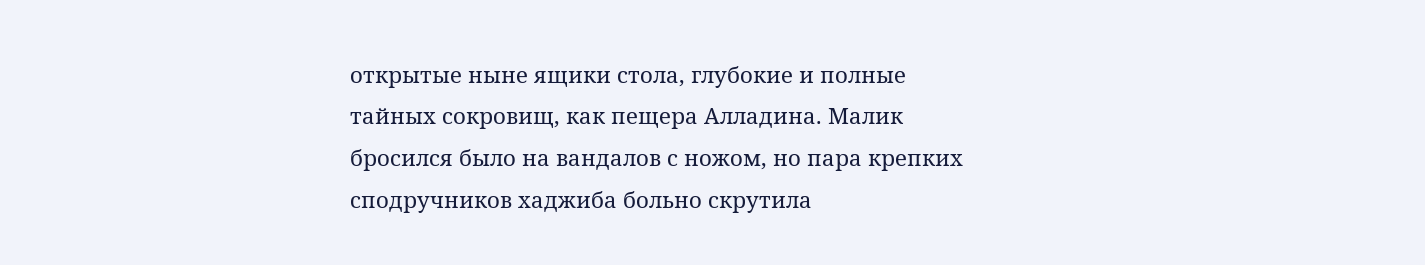открытые ныне ящики стола, глубокие и полные тайных сокровищ, как пещера Алладина. Малик бросился было на вандалов с ножом, но пара крепких сподручников хаджиба больно скрутила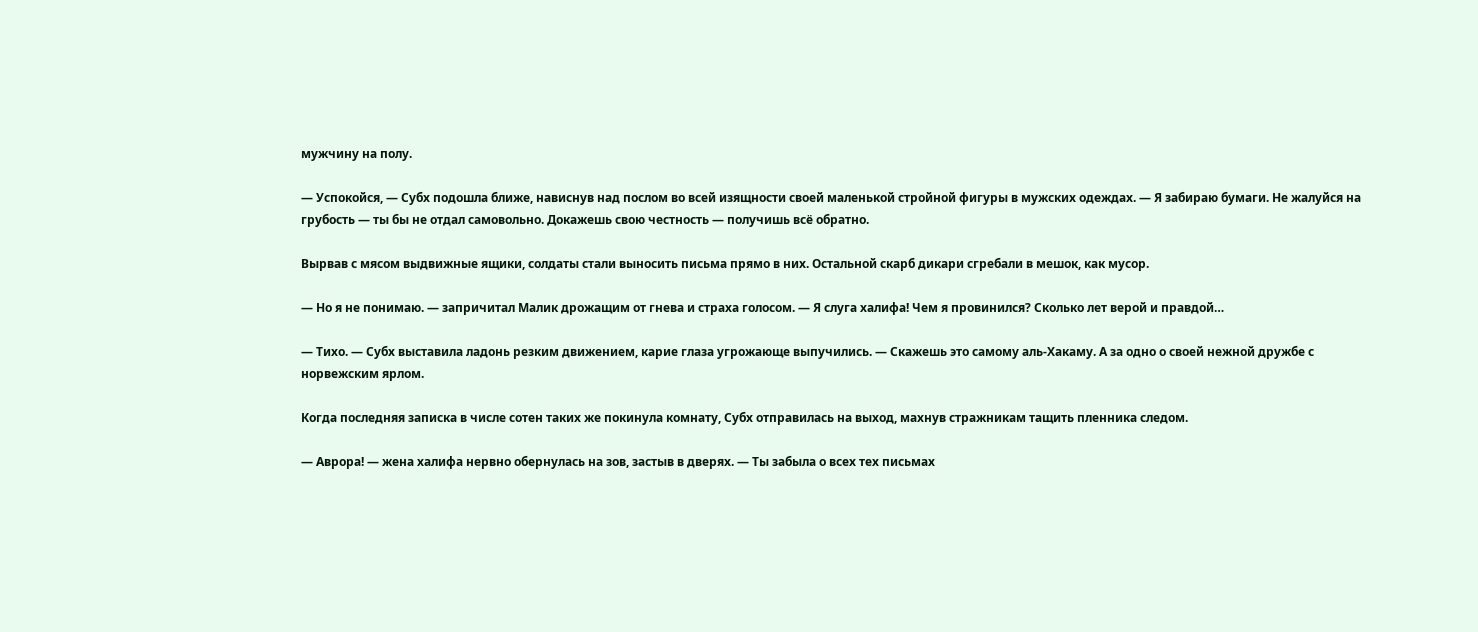мужчину на полу.

— Успокойся, — Субх подошла ближе, нависнув над послом во всей изящности своей маленькой стройной фигуры в мужских одеждах. — Я забираю бумаги. Не жалуйся на грубость — ты бы не отдал самовольно. Докажешь свою честность — получишь всё обратно.

Вырвав с мясом выдвижные ящики, солдаты стали выносить письма прямо в них. Остальной скарб дикари сгребали в мешок, как мусор.

— Но я не понимаю. — запричитал Малик дрожащим от гнева и страха голосом. — Я слуга халифа! Чем я провинился? Сколько лет верой и правдой…

— Тихо. — Субх выставила ладонь резким движением, карие глаза угрожающе выпучились. — Скажешь это самому аль-Хакаму. А за одно о своей нежной дружбе с норвежским ярлом.

Когда последняя записка в числе сотен таких же покинула комнату, Субх отправилась на выход, махнув стражникам тащить пленника следом.

— Аврора! — жена халифа нервно обернулась на зов, застыв в дверях. — Ты забыла о всех тех письмах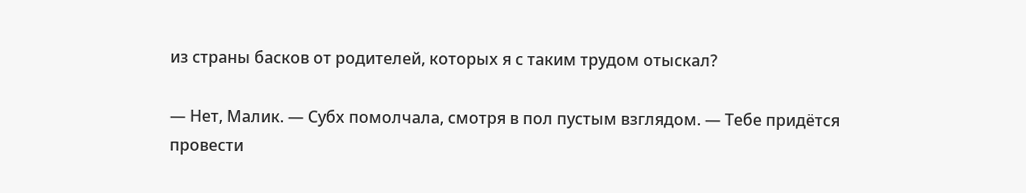из страны басков от родителей, которых я с таким трудом отыскал?

— Нет, Малик. — Субх помолчала, смотря в пол пустым взглядом. — Тебе придётся провести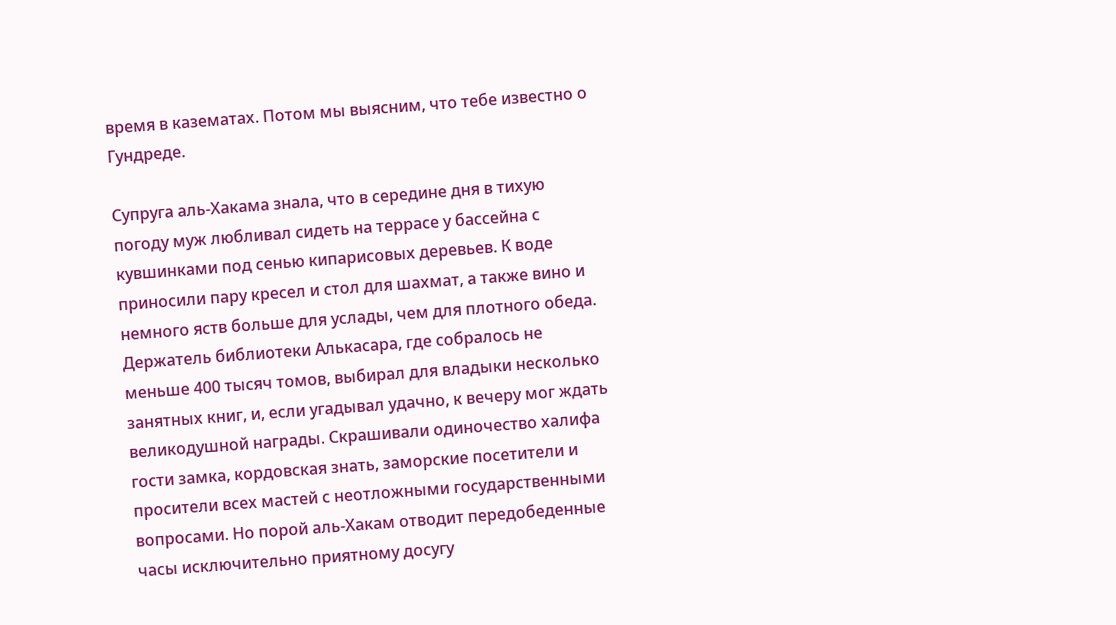время в казематах. Потом мы выясним, что тебе известно о Гундреде.

Супруга аль-Хакама знала, что в середине дня в тихую погоду муж любливал сидеть на террасе у бассейна с кувшинками под сенью кипарисовых деревьев. К воде приносили пару кресел и стол для шахмат, а также вино и немного яств больше для услады, чем для плотного обеда. Держатель библиотеки Алькасара, где собралось не меньше 400 тысяч томов, выбирал для владыки несколько занятных книг, и, если угадывал удачно, к вечеру мог ждать великодушной награды. Скрашивали одиночество халифа гости замка, кордовская знать, заморские посетители и просители всех мастей с неотложными государственными вопросами. Но порой аль-Хакам отводит передобеденные часы исключительно приятному досугу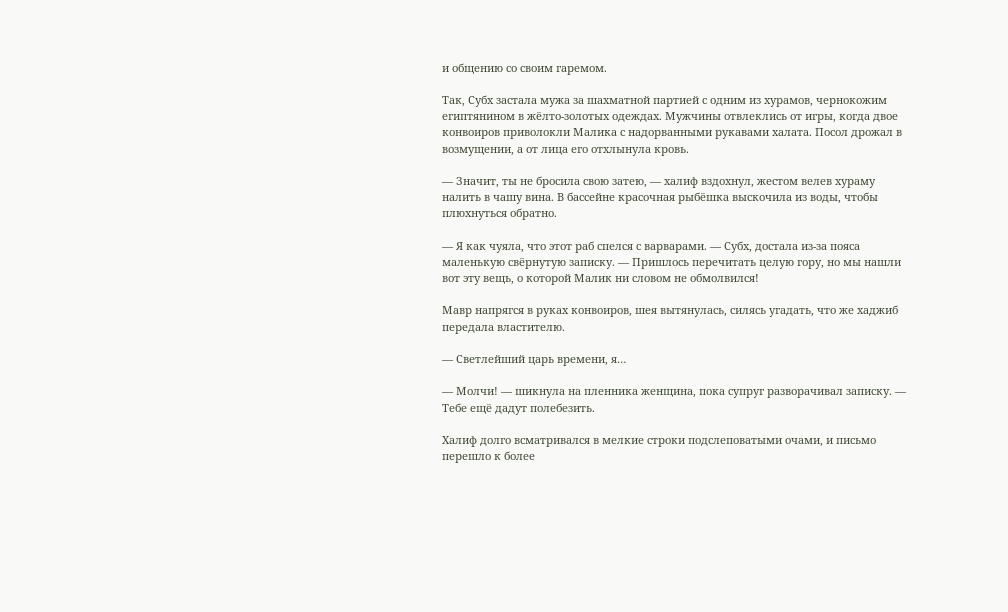и общению со своим гаремом.

Так, Субх застала мужа за шахматной партией с одним из хурамов, чернокожим египтянином в жёлто-золотых одеждах. Мужчины отвлеклись от игры, когда двое конвоиров приволокли Малика с надорванными рукавами халата. Посол дрожал в возмущении, а от лица его отхлынула кровь.

— Значит, ты не бросила свою затею, — халиф вздохнул, жестом велев хураму налить в чашу вина. В бассейне красочная рыбёшка выскочила из воды, чтобы плюхнуться обратно.

— Я как чуяла, что этот раб спелся с варварами. — Субх, достала из-за пояса маленькую свёрнутую записку. — Пришлось перечитать целую гору, но мы нашли вот эту вещь, о которой Малик ни словом не обмолвился!

Мавр напрягся в руках конвоиров, шея вытянулась, силясь угадать, что же хаджиб передала властителю.

— Светлейший царь времени, я…

— Молчи! — шикнула на пленника женщина, пока супруг разворачивал записку. — Тебе ещё дадут полебезить.

Халиф долго всматривался в мелкие строки подслеповатыми очами, и письмо перешло к более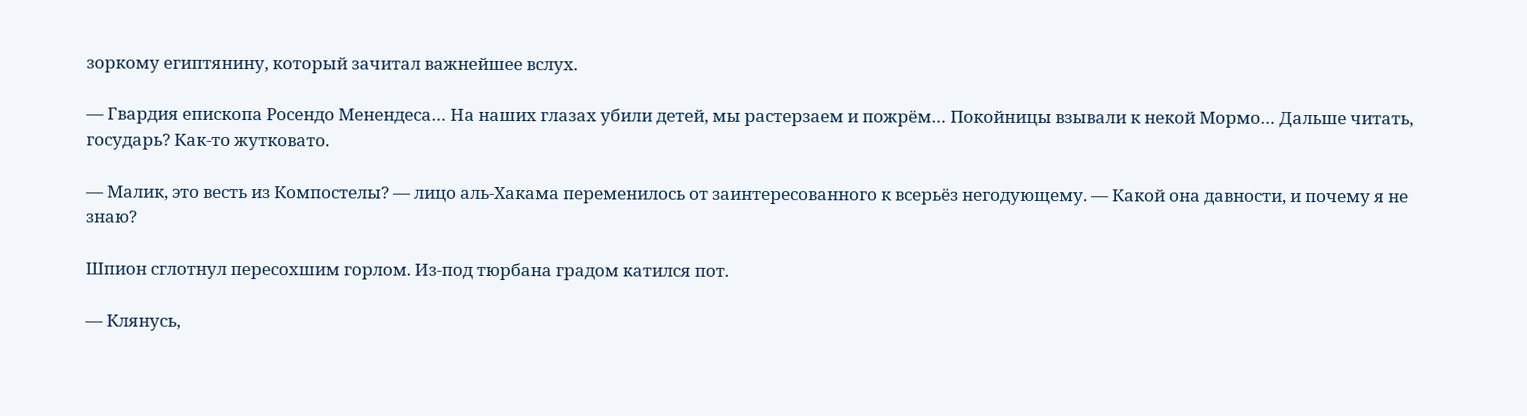зоркому египтянину, который зачитал важнейшее вслух.

— Гвардия епископа Росендо Менендеса… На наших глазах убили детей, мы растерзаем и пожрём… Покойницы взывали к некой Мормо… Дальше читать, государь? Как-то жутковато.

— Малик, это весть из Компостелы? — лицо аль-Хакама переменилось от заинтересованного к всерьёз негодующему. — Какой она давности, и почему я не знаю?

Шпион сглотнул пересохшим горлом. Из-под тюрбана градом катился пот.

— Клянусь,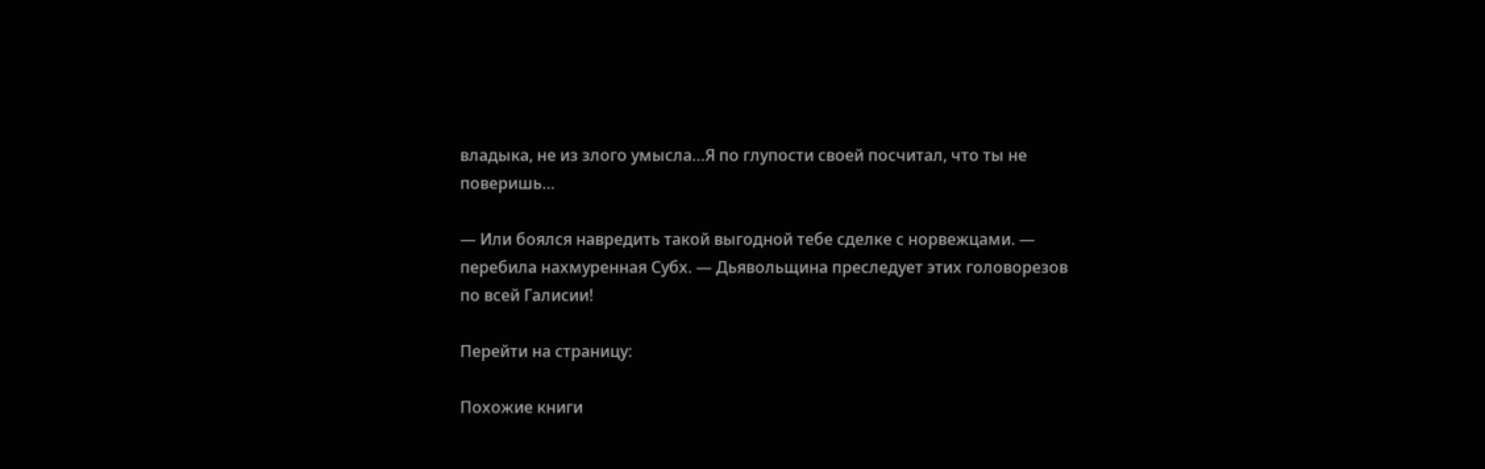владыка, не из злого умысла…Я по глупости своей посчитал, что ты не поверишь…

— Или боялся навредить такой выгодной тебе сделке с норвежцами. — перебила нахмуренная Субх. — Дьявольщина преследует этих головорезов по всей Галисии!

Перейти на страницу:

Похожие книги